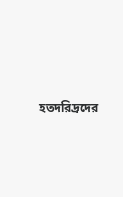হতদরিদ্রদের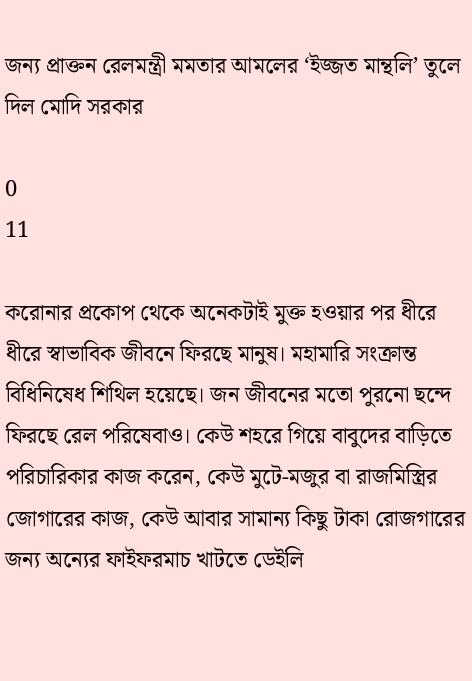জন্য প্রাক্তন রেলমন্ত্রী মমতার আমলের ‘ইজ্জত মান্থলি’ তুলে দিল মোদি সরকার

0
11

করোনার প্রকোপ থেকে অনেকটাই মুক্ত হওয়ার পর ধীরে ধীরে স্বাভাবিক জীবনে ফিরছে মানুষ। মহামারি সংক্রান্ত বিধিনিষেধ শিথিল হয়েছে। জন জীবনের মতো পুরনো ছন্দে ফিরছে রেল পরিষেবাও। কেউ শহরে গিয়ে বাবুদের বাড়িতে পরিচারিকার কাজ করেন, কেউ মুটে-মজুর বা রাজমিস্ত্রির জোগারের কাজ, কেউ আবার সামান্য কিছু টাকা রোজগারের জন্য অন্যের ফাইফরমাচ খাটতে ডেইলি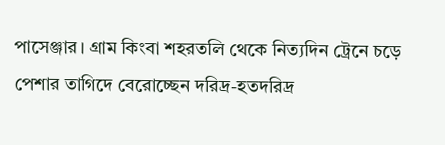পাসেঞ্জার। গ্রাম কিংবা শহরতলি থেকে নিত্যদিন ট্রেনে চড়ে পেশার তাগিদে বেরোচ্ছেন দরিদ্র-হতদরিদ্র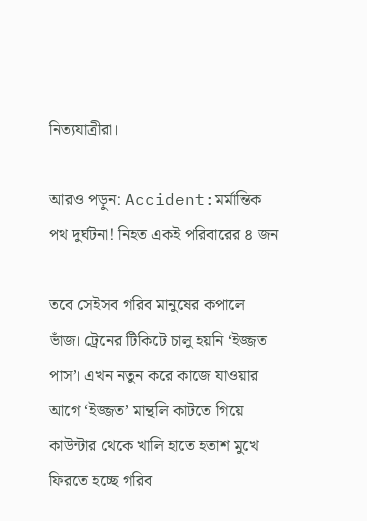নিত্যযাত্রীরা।

আরও পড়ুন: Accident:মর্মান্তিক পথ দুর্ঘটনা! নিহত একই পরিবারের ৪ জন

তবে সেইসব গরিব মানুষের কপালে ভাঁজ। ট্রেনের টিকিটে চালু হয়নি ‘ইজ্জত পাস’। এখন নতুন করে কাজে যাওয়ার আগে ‘ইজ্জত’ মান্থলি কাটতে গিয়ে কাউন্টার থেকে খালি হাতে হতাশ মুখে ফিরতে হচ্ছে গরিব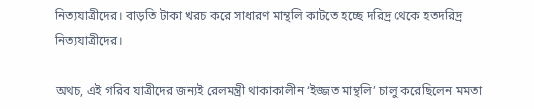নিত্যযাত্রীদের। বাড়তি টাকা খরচ করে সাধারণ মান্থলি কাটতে হচ্ছে দরিদ্র থেকে হতদরিদ্র নিত্যযাত্রীদের।

অথচ, এই গরিব যাত্রীদের জন্যই রেলমন্ত্রী থাকাকালীন ‘ইজ্জত মান্থলি’ চালু করেছিলেন মমতা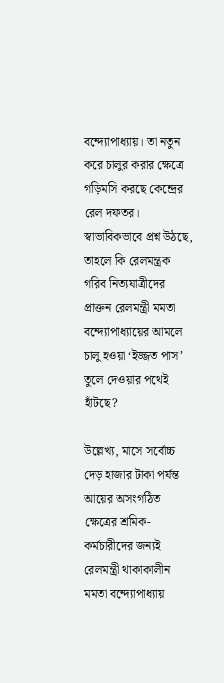বন্দ্যোপাধ্যায়। তা নতুন করে চালুর করার ক্ষেত্রে গড়িমসি করছে কেন্দ্রের রেল দফতর। স্বাভাবিকভাবে প্রশ্ন উঠছে, তাহলে কি রেলমন্ত্রক গরিব নিত্যযাত্রীদের প্রাক্তন রেলমন্ত্রী মমতা বন্দ্যোপাধ্যায়ের আমলে চালু হওয়া ‘ইজ্জত পাস’ তুলে দেওয়ার পথেই হাঁটছে?

উল্লেখ্য, মাসে সর্বোচ্চ দেড় হাজার টাকা পর্যন্ত আয়ের অসংগঠিত ক্ষেত্রের শ্রমিক-কর্মচারীদের জন্যই রেলমন্ত্রী থাকাকালীন মমতা বন্দ্যোপাধ্যায়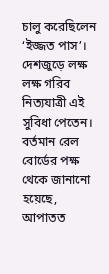চালু করেছিলেন ‘ইজ্জত পাস’। দেশজুড়ে লক্ষ লক্ষ গরিব নিত্যযাত্রী এই সুবিধা পেতেন। বর্তমান রেল বোর্ডের পক্ষ থেকে জানানো হয়েছে, আপাতত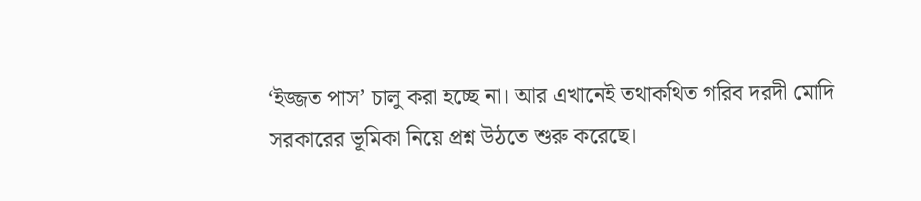‘ইজ্জত পাস’ চালু করা হচ্ছে না। আর এখানেই তথাকথিত গরিব দরদী মোদি সরকারের ভূমিকা নিয়ে প্রশ্ন উঠতে শুরু করেছে।